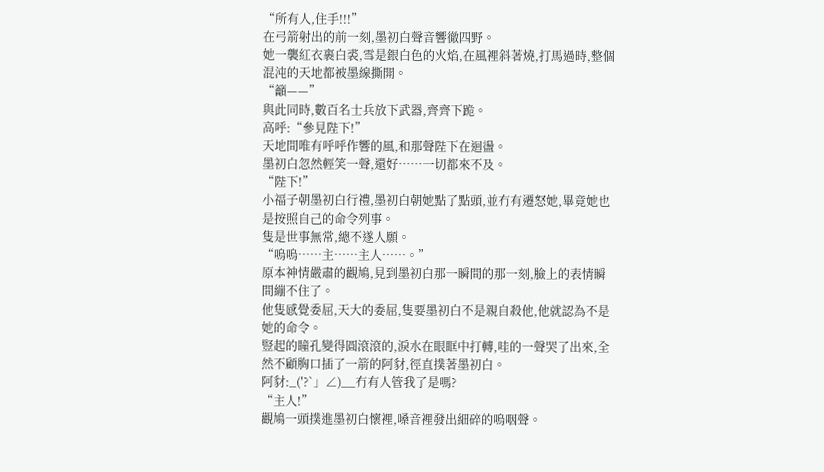“所有人,住手!!!”
在弓箭射出的前一刻,墨初白聲音響徹四野。
她一襲紅衣裹白裘,雪是銀白色的火焰,在風裡斜著燒,打馬過時,整個混沌的天地都被墨線撕開。
“籲——”
與此同時,數百名士兵放下武器,齊齊下跪。
高呼:“參見陛下!”
天地間唯有呼呼作響的風,和那聲陛下在迴盪。
墨初白忽然輕笑一聲,還好……一切都來不及。
“陛下!”
小福子朝墨初白行禮,墨初白朝她點了點頭,並冇有遷怒她,畢竟她也是按照自己的命令列事。
隻是世事無常,總不遂人願。
“嗚嗚……主……主人……。”
原本神情嚴肅的觀鳩,見到墨初白那一瞬間的那一刻,臉上的表情瞬間繃不住了。
他隻感覺委屈,天大的委屈,隻要墨初白不是親自殺他,他就認為不是她的命令。
豎起的瞳孔變得圓滾滾的,淚水在眼眶中打轉,哇的一聲哭了出來,全然不顧胸口插了一箭的阿豺,徑直撲著墨初白。
阿豺:_(′?`」∠)__冇有人管我了是嗎?
“主人!”
觀鳩一頭撲進墨初白懷裡,嗓音裡發出細碎的嗚咽聲。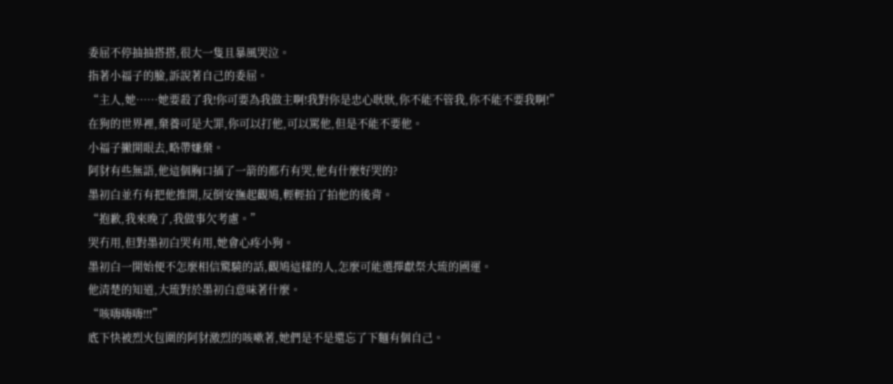委屈不停抽抽搭搭,很大一隻且暴風哭泣。
指著小福子的臉,訴說著自己的委屈。
“主人,她……她要殺了我!你可要為我做主啊!我對你是忠心耿耿,你不能不管我,你不能不要我啊!”
在狗的世界裡,棄養可是大罪,你可以打他,可以罵他,但是不能不要他。
小福子撇開眼去,略帶嫌棄。
阿豺有些無語,他這個胸口插了一箭的都冇有哭,他有什麼好哭的?
墨初白並冇有把他推開,反倒安撫起觀鳩,輕輕拍了拍他的後背。
“抱歉,我來晚了,我做事欠考慮。”
哭冇用,但對墨初白哭有用,她會心疼小狗。
墨初白一開始便不怎麼相信驚驍的話,觀鳩這樣的人,怎麼可能選擇獻祭大琉的國運。
他清楚的知道,大琉對於墨初白意味著什麼。
“咳嗨嗨嗨!!!”
底下快被烈火包圍的阿豺激烈的咳嗽著,她們是不是還忘了下麵有個自己。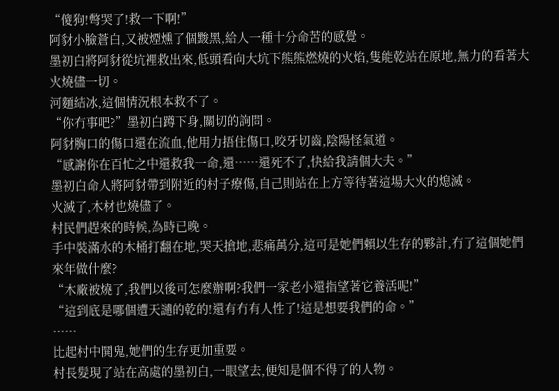“傻狗!彆哭了!救一下啊!”
阿豺小臉蒼白,又被煙燻了個黢黑,給人一種十分命苦的感覺。
墨初白將阿豺從坑裡救出來,低頭看向大坑下熊熊燃燒的火焰,隻能乾站在原地,無力的看著大火燒儘一切。
河麵結冰,這個情況根本救不了。
“你冇事吧?”墨初白蹲下身,關切的詢問。
阿豺胸口的傷口還在流血,他用力捂住傷口,咬牙切齒,陰陽怪氣道。
“感謝你在百忙之中還救我一命,還……還死不了,快給我請個大夫。”
墨初白命人將阿豺帶到附近的村子療傷,自己則站在上方等待著這場大火的熄滅。
火滅了,木材也燒儘了。
村民們趕來的時候,為時已晚。
手中裝滿水的木桶打翻在地,哭天搶地,悲痛萬分,這可是她們賴以生存的夥計,冇了這個她們來年做什麼?
“木廠被燒了,我們以後可怎麼辦啊?我們一家老小還指望著它養活呢!”
“這到底是哪個遭天譴的乾的!還有冇有人性了!這是想要我們的命。”
……
比起村中鬨鬼,她們的生存更加重要。
村長髮現了站在高處的墨初白,一眼望去,便知是個不得了的人物。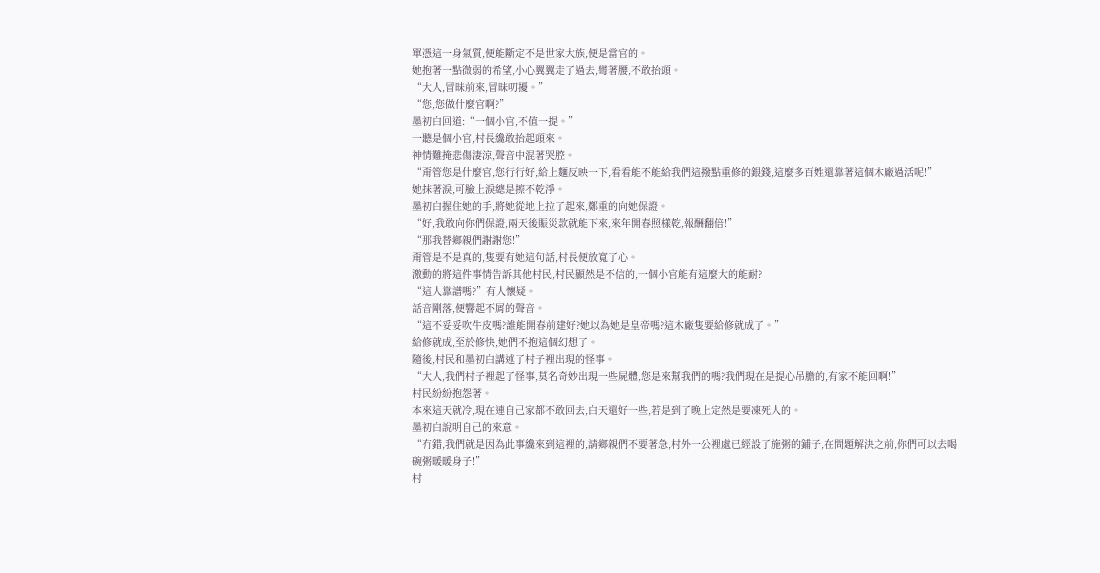單憑這一身氣質,便能斷定不是世家大族,便是當官的。
她抱著一點微弱的希望,小心翼翼走了過去,彎著腰,不敢抬頭。
“大人,冒昧前來,冒昧叨擾。”
“您,您做什麼官啊?”
墨初白回道:“一個小官,不值一提。”
一聽是個小官,村長纔敢抬起頭來。
神情難掩悲傷淒涼,聲音中混著哭腔。
“甭管您是什麼官,您行行好,給上麵反映一下,看看能不能給我們這撥點重修的銀錢,這麼多百姓還靠著這個木廠過活呢!”
她抹著淚,可臉上淚總是擦不乾淨。
墨初白握住她的手,將她從地上拉了起來,鄭重的向她保證。
“好,我敢向你們保證,兩天後賑災款就能下來,來年開春照樣乾,報酬翻倍!”
“那我替鄉親們謝謝您!”
甭管是不是真的,隻要有她這句話,村長便放寬了心。
激動的將這件事情告訴其他村民,村民顯然是不信的,一個小官能有這麼大的能耐?
“這人靠譜嗎?”有人懷疑。
話音剛落,便響起不屑的聲音。
“這不妥妥吹牛皮嗎?誰能開春前建好?她以為她是皇帝嗎?這木廠隻要給修就成了。”
給修就成,至於修快,她們不抱這個幻想了。
隨後,村民和墨初白講述了村子裡出現的怪事。
“大人,我們村子裡起了怪事,莫名奇妙出現一些屍體,您是來幫我們的嗎?我們現在是提心吊膽的,有家不能回啊!”
村民紛紛抱怨著。
本來這天就冷,現在連自己家都不敢回去,白天還好一些,若是到了晚上定然是要凍死人的。
墨初白說明自己的來意。
“冇錯,我們就是因為此事纔來到這裡的,請鄉親們不要著急,村外一公裡處已經設了施粥的鋪子,在問題解決之前,你們可以去喝碗粥暖暖身子!”
村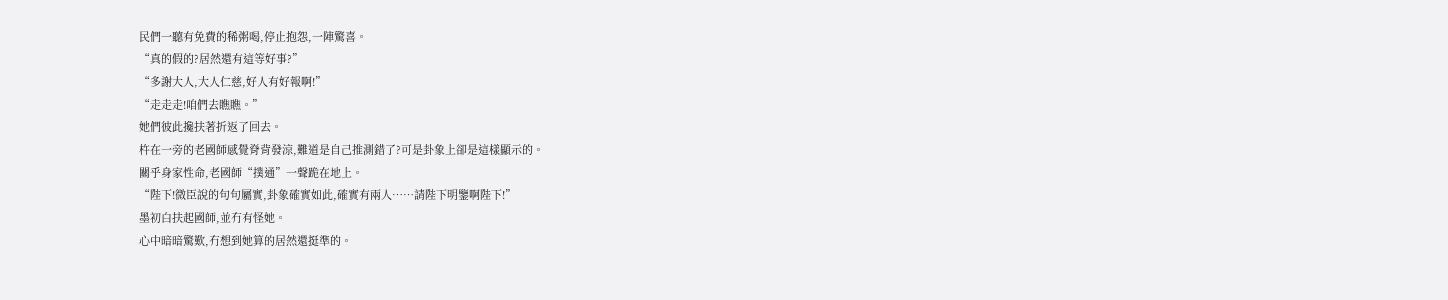民們一聽有免費的稀粥喝,停止抱怨,一陣驚喜。
“真的假的?居然還有這等好事?”
“多謝大人,大人仁慈,好人有好報啊!”
“走走走!咱們去瞧瞧。”
她們彼此攙扶著折返了回去。
杵在一旁的老國師感覺脊背發涼,難道是自己推測錯了?可是卦象上卻是這樣顯示的。
關乎身家性命,老國師“撲通”一聲跪在地上。
“陛下!微臣說的句句屬實,卦象確實如此,確實有兩人……請陛下明鑒啊陛下!”
墨初白扶起國師,並冇有怪她。
心中暗暗驚歎,冇想到她算的居然還挺準的。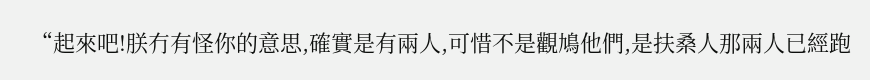“起來吧!朕冇有怪你的意思,確實是有兩人,可惜不是觀鳩他們,是扶桑人那兩人已經跑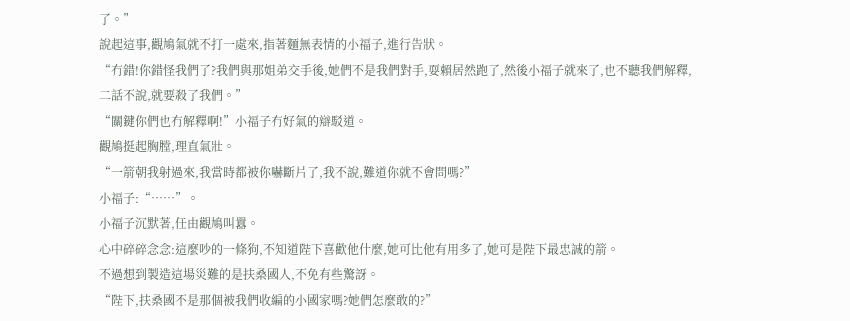了。”
說起這事,觀鳩氣就不打一處來,指著麵無表情的小福子,進行告狀。
“冇錯!你錯怪我們了?我們與那姐弟交手後,她們不是我們對手,耍賴居然跑了,然後小福子就來了,也不聽我們解釋,二話不說,就要殺了我們。”
“關鍵你們也冇解釋啊!”小福子冇好氣的辯駁道。
觀鳩挺起胸膛,理直氣壯。
“一箭朝我射過來,我當時都被你嚇斷片了,我不說,難道你就不會問嗎?”
小福子:“……”。
小福子沉默著,任由觀鳩叫囂。
心中碎碎念念:這麼吵的一條狗,不知道陛下喜歡他什麼,她可比他有用多了,她可是陛下最忠誠的箭。
不過想到製造這場災難的是扶桑國人,不免有些驚訝。
“陛下,扶桑國不是那個被我們收編的小國家嗎?她們怎麼敢的?”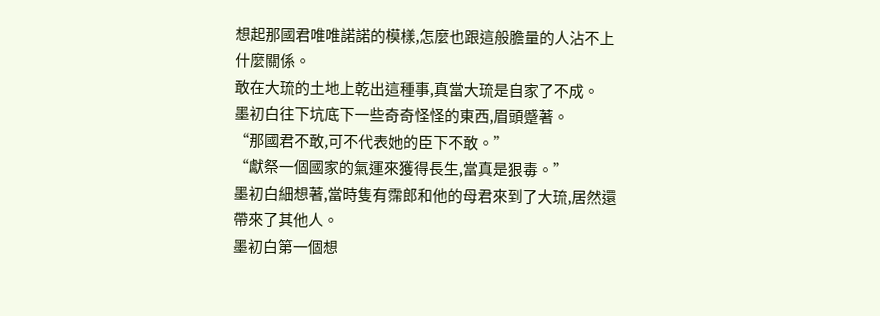想起那國君唯唯諾諾的模樣,怎麼也跟這般膽量的人沾不上什麼關係。
敢在大琉的土地上乾出這種事,真當大琉是自家了不成。
墨初白往下坑底下一些奇奇怪怪的東西,眉頭蹙著。
“那國君不敢,可不代表她的臣下不敢。”
“獻祭一個國家的氣運來獲得長生,當真是狠毒。”
墨初白細想著,當時隻有霈郎和他的母君來到了大琉,居然還帶來了其他人。
墨初白第一個想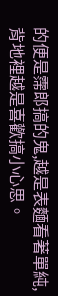的便是霈郎搞的鬼,越是表麵看著單純,背地裡越是喜歡搞小心思。